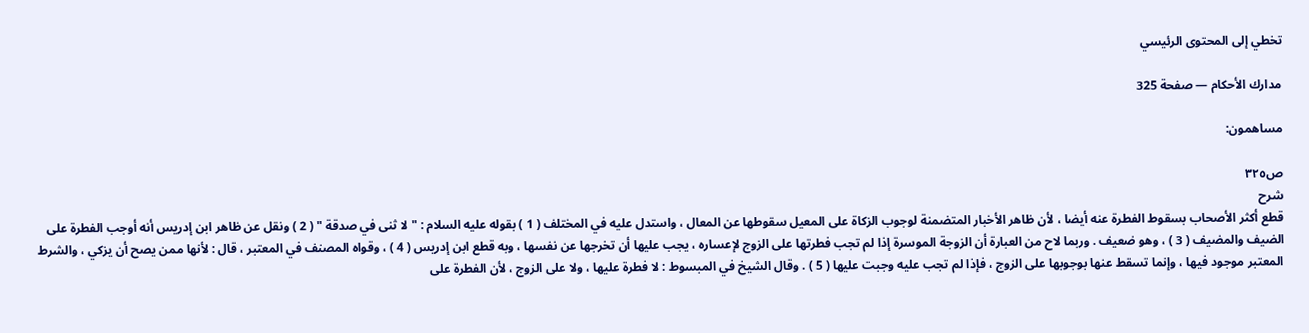تخطي إلى المحتوى الرئيسي

مدارك الأحكام — صفحة 325

مساهمون:

ص٣٢٥
شرح
قطع أكثر الأصحاب بسقوط الفطرة عنه أيضا ، لأن ظاهر الأخبار المتضمنة لوجوب الزكاة على المعيل سقوطها عن المعال ، واستدل عليه في المختلف ( 1 ) بقوله عليه السلام : " لا ثنى في صدقة " ( 2 ) ونقل عن ظاهر ابن إدريس أنه أوجب الفطرة على الضيف والمضيف ( 3 ) ، وهو ضعيف . وربما لاح من العبارة أن الزوجة الموسرة إذا لم تجب فطرتها على الزوج لإعساره ، يجب عليها أن تخرجها عن نفسها ، وبه قطع ابن إدريس ( 4 ) ، وقواه المصنف في المعتبر ، قال : لأنها ممن يصح أن يزكي ، والشرط المعتبر موجود فيها ، وإنما تسقط عنها بوجوبها على الزوج ، فإذا لم تجب عليه وجبت عليها ( 5 ) . وقال الشيخ في المبسوط : لا فطرة عليها ، ولا على الزوج ، لأن الفطرة على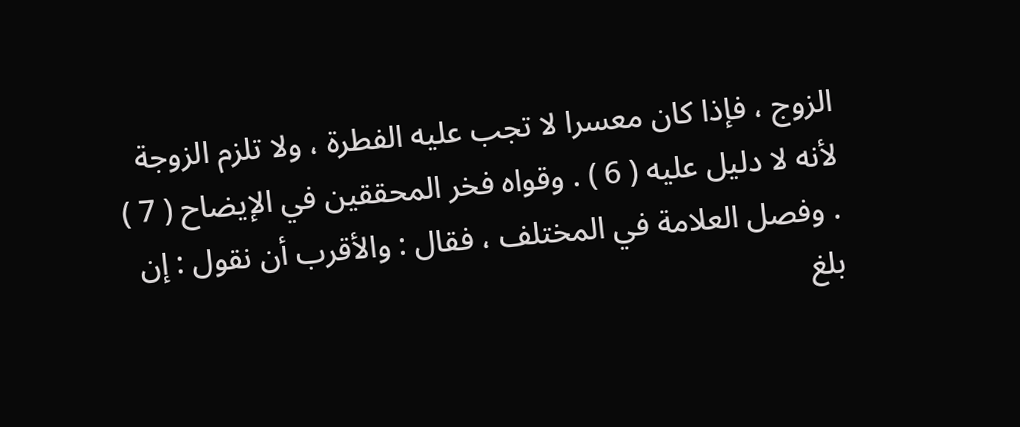الزوج ، فإذا كان معسرا لا تجب عليه الفطرة ، ولا تلزم الزوجة لأنه لا دليل عليه ( 6 ) . وقواه فخر المحققين في الإيضاح ( 7 ) . وفصل العلامة في المختلف ، فقال : والأقرب أن نقول : إن بلغ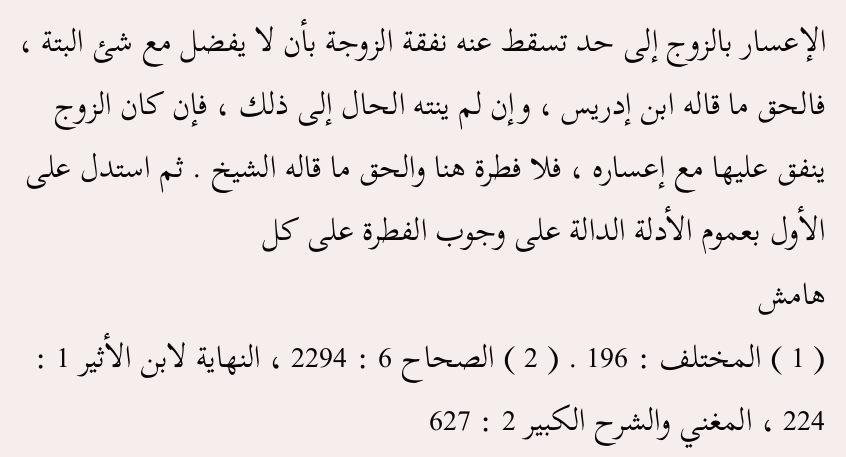الإعسار بالزوج إلى حد تسقط عنه نفقة الزوجة بأن لا يفضل مع شئ البتة ، فالحق ما قاله ابن إدريس ، وإن لم ينته الحال إلى ذلك ، فإن كان الزوج ينفق عليها مع إعساره ، فلا فطرة هنا والحق ما قاله الشيخ . ثم استدل على الأول بعموم الأدلة الدالة على وجوب الفطرة على كل
هامش
( 1 ) المختلف : 196 . ( 2 ) الصحاح 6 : 2294 ، النهاية لابن الأثير 1 : 224 ، المغني والشرح الكبير 2 : 627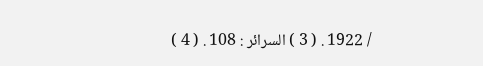/ 1922 . ( 3 ) السرائر : 108 . ( 4 )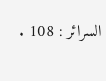السرائر : 108 .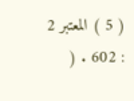( 5 ) المعتبر 2 : 602 . (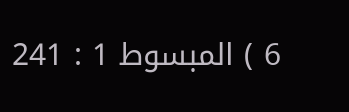6 ) المبسوط 1 : 241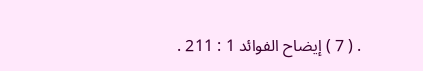. ( 7 ) إيضاح الفوائد 1 : 211 .